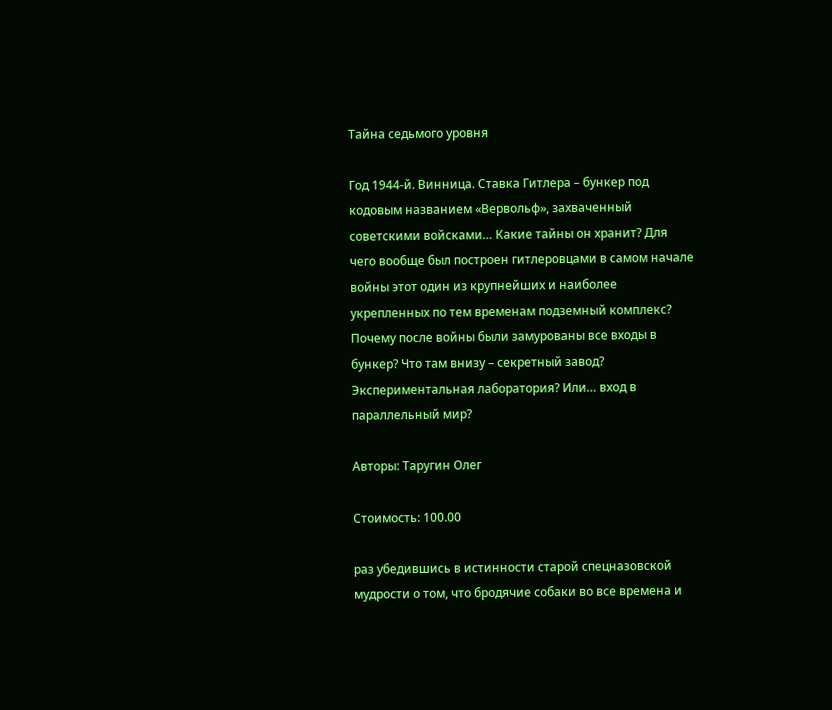Тайна седьмого уровня

Год 1944-й. Винница. Ставка Гитлера – бункер под кодовым названием «Вервольф», захваченный советскими войсками… Какие тайны он хранит? Для чего вообще был построен гитлеровцами в самом начале войны этот один из крупнейших и наиболее укрепленных по тем временам подземный комплекс? Почему после войны были замурованы все входы в бункер? Что там внизу – секретный завод? Экспериментальная лаборатория? Или… вход в параллельный мир?

Авторы: Таругин Олег

Стоимость: 100.00

раз убедившись в истинности старой спецназовской мудрости о том, что бродячие собаки во все времена и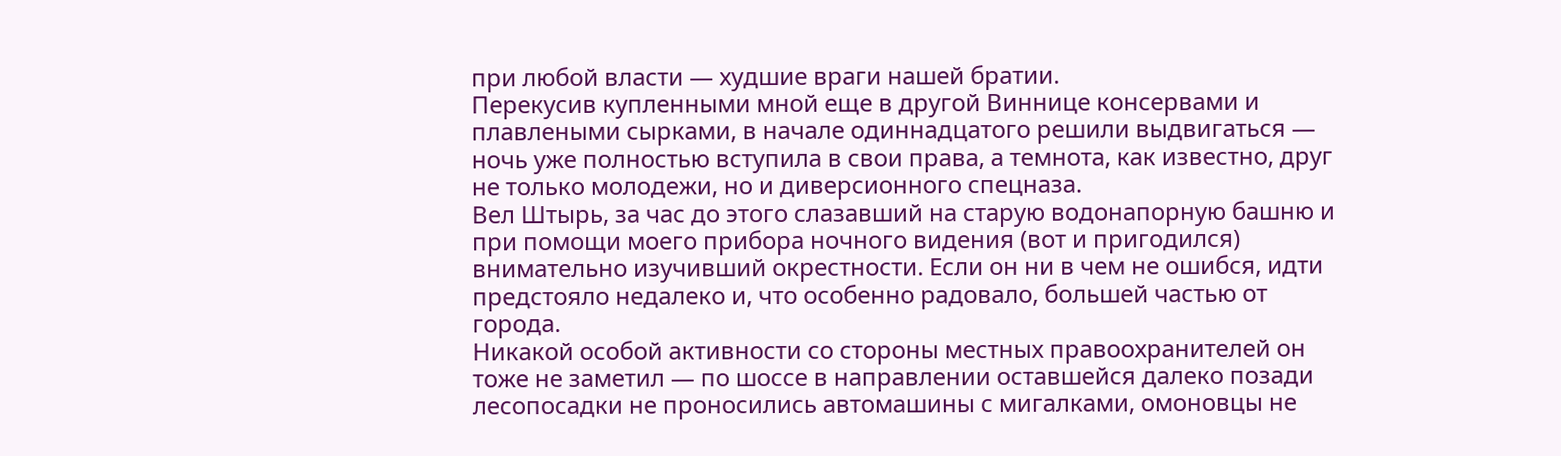при любой власти — худшие враги нашей братии.
Перекусив купленными мной еще в другой Виннице консервами и плавлеными сырками, в начале одиннадцатого решили выдвигаться — ночь уже полностью вступила в свои права, а темнота, как известно, друг не только молодежи, но и диверсионного спецназа.
Вел Штырь, за час до этого слазавший на старую водонапорную башню и при помощи моего прибора ночного видения (вот и пригодился) внимательно изучивший окрестности. Если он ни в чем не ошибся, идти предстояло недалеко и, что особенно радовало, большей частью от города.
Никакой особой активности со стороны местных правоохранителей он тоже не заметил — по шоссе в направлении оставшейся далеко позади лесопосадки не проносились автомашины с мигалками, омоновцы не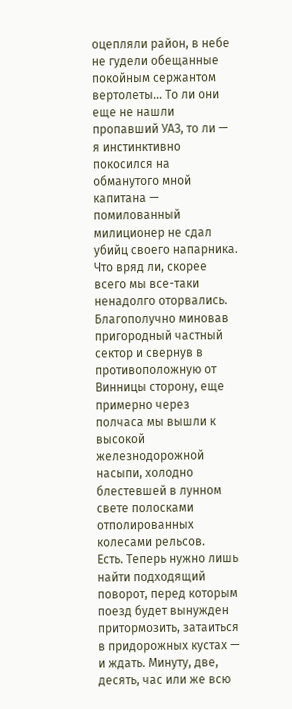оцепляли район, в небе не гудели обещанные покойным сержантом вертолеты… То ли они еще не нашли пропавший УАЗ, то ли — я инстинктивно покосился на обманутого мной капитана — помилованный милиционер не сдал убийц своего напарника. Что вряд ли, скорее всего мы все-таки ненадолго оторвались. Благополучно миновав пригородный частный сектор и свернув в противоположную от Винницы сторону, еще примерно через полчаса мы вышли к высокой железнодорожной насыпи, холодно блестевшей в лунном свете полосками отполированных колесами рельсов.
Есть. Теперь нужно лишь найти подходящий поворот, перед которым поезд будет вынужден притормозить, затаиться в придорожных кустах — и ждать. Минуту, две, десять, час или же всю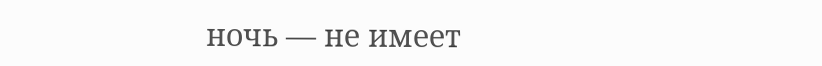ночь — не имеет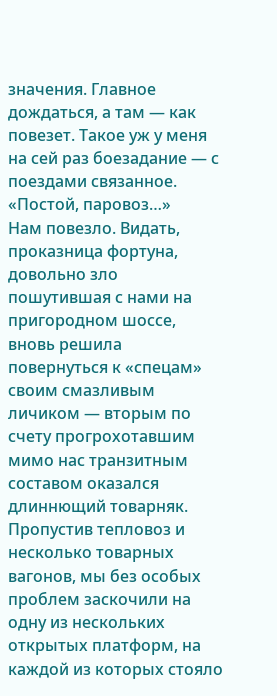значения. Главное дождаться, а там — как повезет. Такое уж у меня на сей раз боезадание — с поездами связанное.
«Постой, паровоз…»
Нам повезло. Видать, проказница фортуна, довольно зло пошутившая с нами на пригородном шоссе, вновь решила повернуться к «спецам» своим смазливым личиком — вторым по счету прогрохотавшим мимо нас транзитным составом оказался длиннющий товарняк. Пропустив тепловоз и несколько товарных вагонов, мы без особых проблем заскочили на одну из нескольких открытых платформ, на каждой из которых стояло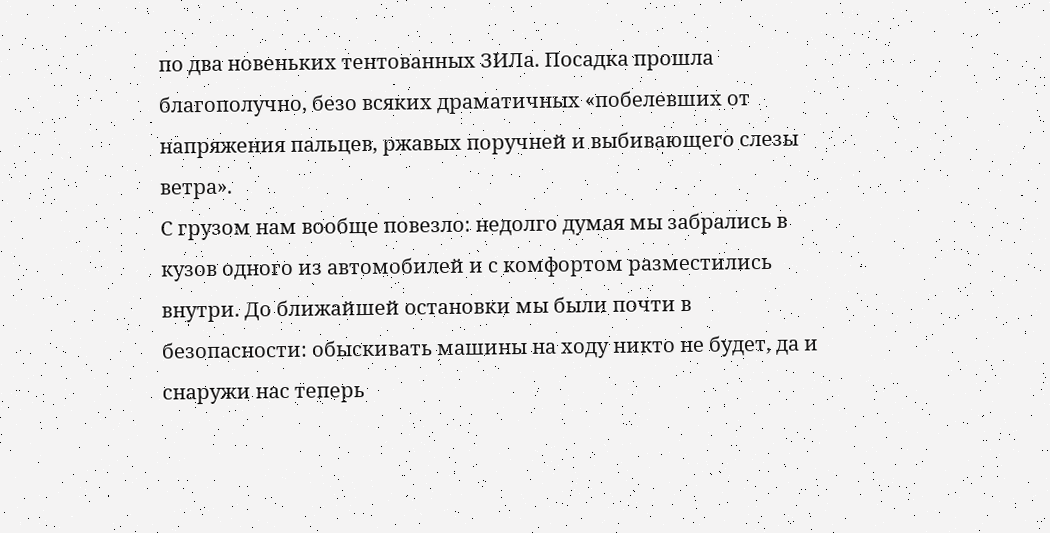по два новеньких тентованных ЗИЛа. Посадка прошла благополучно, безо всяких драматичных «побелевших от напряжения пальцев, ржавых поручней и выбивающего слезы ветра».
С грузом нам вообще повезло: недолго думая мы забрались в кузов одного из автомобилей и с комфортом разместились внутри. До ближайшей остановки мы были почти в безопасности: обыскивать машины на ходу никто не будет, да и снаружи нас теперь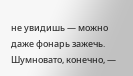не увидишь — можно даже фонарь зажечь. Шумновато, конечно, —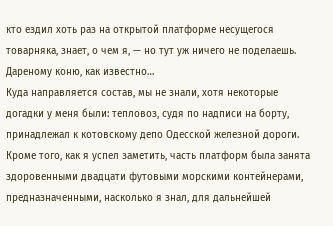кто ездил хоть раз на открытой платформе несущегося товарняка, знает, о чем я, — но тут уж ничего не поделаешь. Дареному коню, как известно…
Куда направляется состав, мы не знали, хотя некоторые догадки у меня были: тепловоз, судя по надписи на борту, принадлежал к котовскому депо Одесской железной дороги. Кроме того, как я успел заметить, часть платформ была занята здоровенными двадцати футовыми морскими контейнерами, предназначенными, насколько я знал, для дальнейшей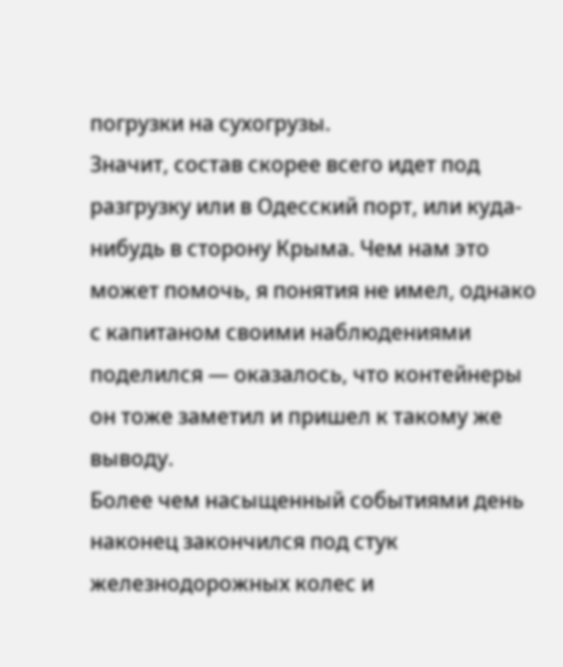погрузки на сухогрузы.
Значит, состав скорее всего идет под разгрузку или в Одесский порт, или куда-нибудь в сторону Крыма. Чем нам это может помочь, я понятия не имел, однако с капитаном своими наблюдениями поделился — оказалось, что контейнеры он тоже заметил и пришел к такому же выводу.
Более чем насыщенный событиями день наконец закончился под стук железнодорожных колес и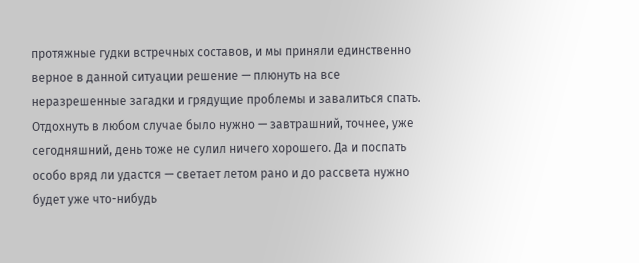протяжные гудки встречных составов, и мы приняли единственно верное в данной ситуации решение — плюнуть на все неразрешенные загадки и грядущие проблемы и завалиться спать. Отдохнуть в любом случае было нужно — завтрашний, точнее, уже сегодняшний, день тоже не сулил ничего хорошего. Да и поспать особо вряд ли удастся — светает летом рано и до рассвета нужно будет уже что-нибудь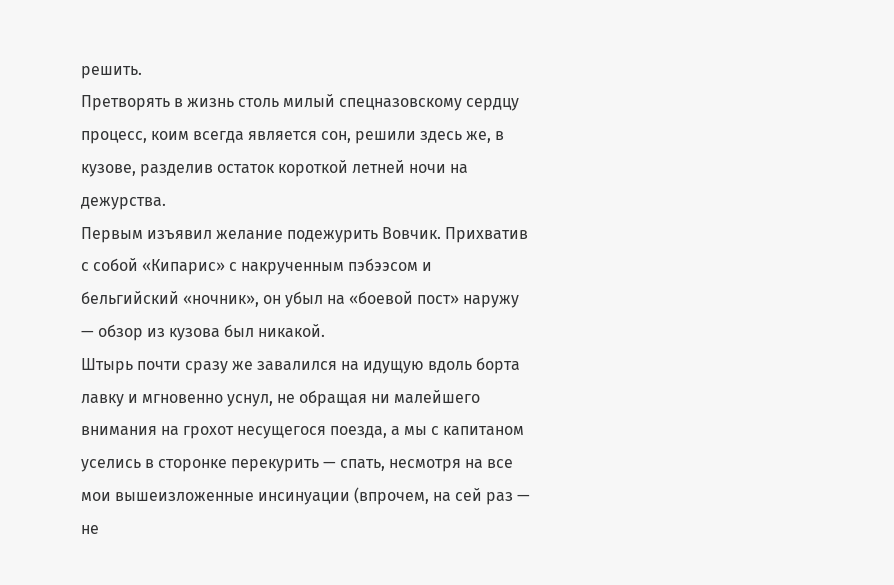решить.
Претворять в жизнь столь милый спецназовскому сердцу процесс, коим всегда является сон, решили здесь же, в кузове, разделив остаток короткой летней ночи на дежурства.
Первым изъявил желание подежурить Вовчик. Прихватив с собой «Кипарис» с накрученным пэбээсом и бельгийский «ночник», он убыл на «боевой пост» наружу — обзор из кузова был никакой.
Штырь почти сразу же завалился на идущую вдоль борта лавку и мгновенно уснул, не обращая ни малейшего внимания на грохот несущегося поезда, а мы с капитаном уселись в сторонке перекурить — спать, несмотря на все мои вышеизложенные инсинуации (впрочем, на сей раз — не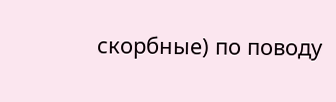скорбные) по поводу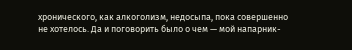хронического, как алкоголизм, недосыпа, пока совершенно не хотелось. Да и поговорить было о чем — мой напарник-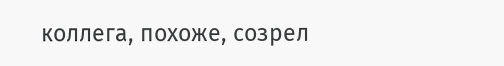коллега, похоже, созрел